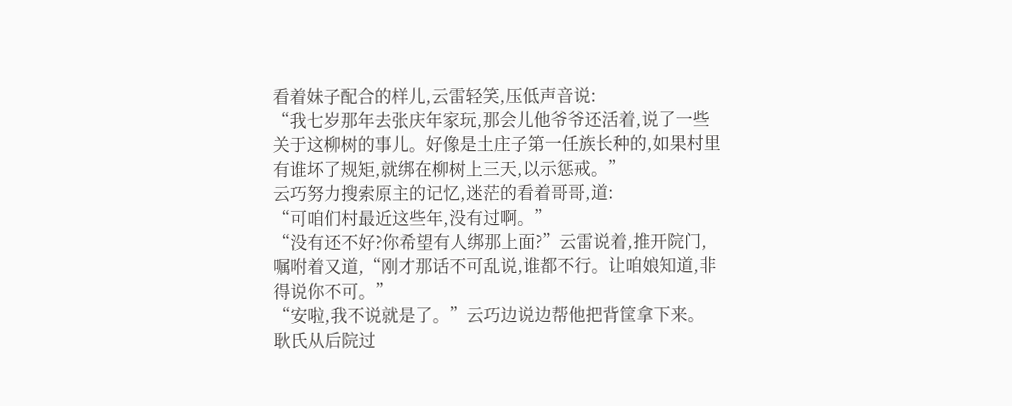看着妹子配合的样儿,云雷轻笑,压低声音说:
“我七岁那年去张庆年家玩,那会儿他爷爷还活着,说了一些关于这柳树的事儿。好像是土庄子第一任族长种的,如果村里有谁坏了规矩,就绑在柳树上三天,以示惩戒。”
云巧努力搜索原主的记忆,迷茫的看着哥哥,道:
“可咱们村最近这些年,没有过啊。”
“没有还不好?你希望有人绑那上面?”云雷说着,推开院门,嘱咐着又道,“刚才那话不可乱说,谁都不行。让咱娘知道,非得说你不可。”
“安啦,我不说就是了。”云巧边说边帮他把背筐拿下来。
耿氏从后院过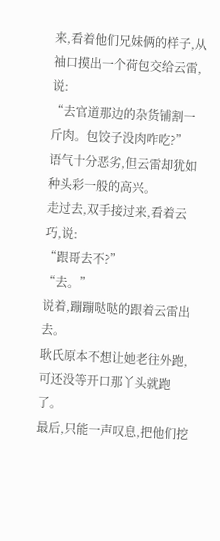来,看着他们兄妹俩的样子,从袖口摸出一个荷包交给云雷,说:
“去官道那边的杂货铺割一斤肉。包饺子没肉咋吃?”
语气十分恶劣,但云雷却犹如种头彩一般的高兴。
走过去,双手接过来,看着云巧,说:
“跟哥去不?”
“去。”
说着,蹦蹦哒哒的跟着云雷出去。
耿氏原本不想让她老往外跑,可还没等开口那丫头就跑了。
最后,只能一声叹息,把他们挖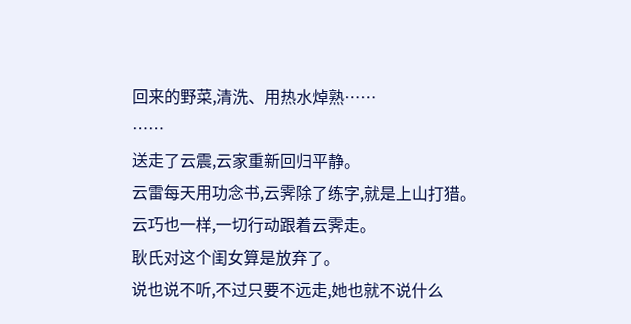回来的野菜,清洗、用热水焯熟……
……
送走了云震,云家重新回归平静。
云雷每天用功念书,云霁除了练字,就是上山打猎。
云巧也一样,一切行动跟着云霁走。
耿氏对这个闺女算是放弃了。
说也说不听,不过只要不远走,她也就不说什么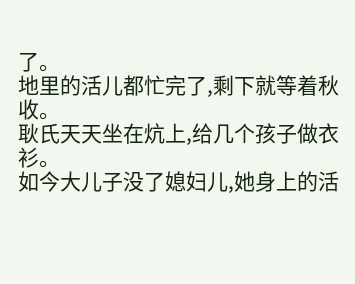了。
地里的活儿都忙完了,剩下就等着秋收。
耿氏天天坐在炕上,给几个孩子做衣衫。
如今大儿子没了媳妇儿,她身上的活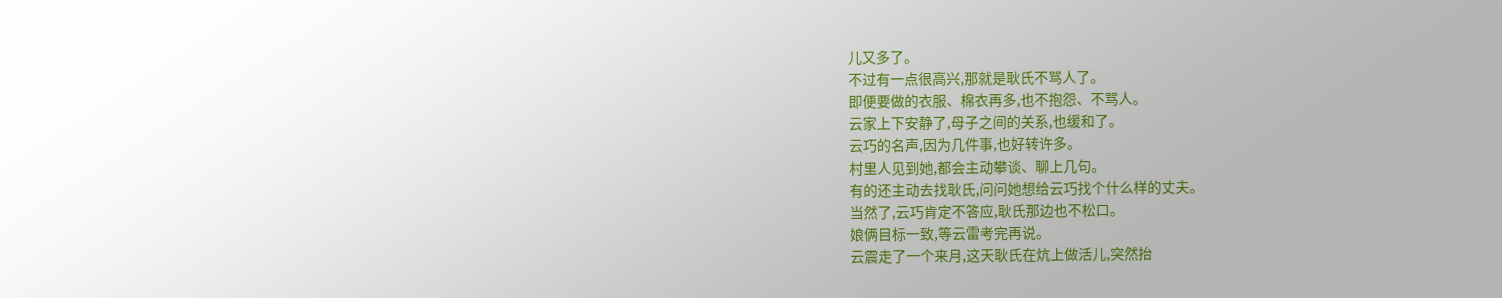儿又多了。
不过有一点很高兴,那就是耿氏不骂人了。
即便要做的衣服、棉衣再多,也不抱怨、不骂人。
云家上下安静了,母子之间的关系,也缓和了。
云巧的名声,因为几件事,也好转许多。
村里人见到她,都会主动攀谈、聊上几句。
有的还主动去找耿氏,问问她想给云巧找个什么样的丈夫。
当然了,云巧肯定不答应,耿氏那边也不松口。
娘俩目标一致,等云雷考完再说。
云震走了一个来月,这天耿氏在炕上做活儿,突然抬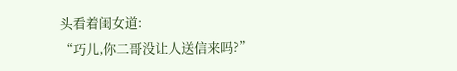头看着闺女道:
“巧儿,你二哥没让人送信来吗?”